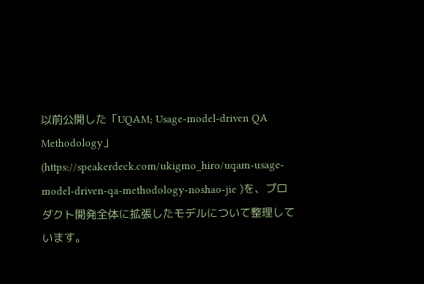以前公開した「UQAM; Usage-model-driven QA Methodology」(https://speakerdeck.com/ukigmo_hiro/uqam-usage-model-driven-qa-methodology-noshao-jie )を、プロダクト開発全体に拡張したモデルについて整理しています。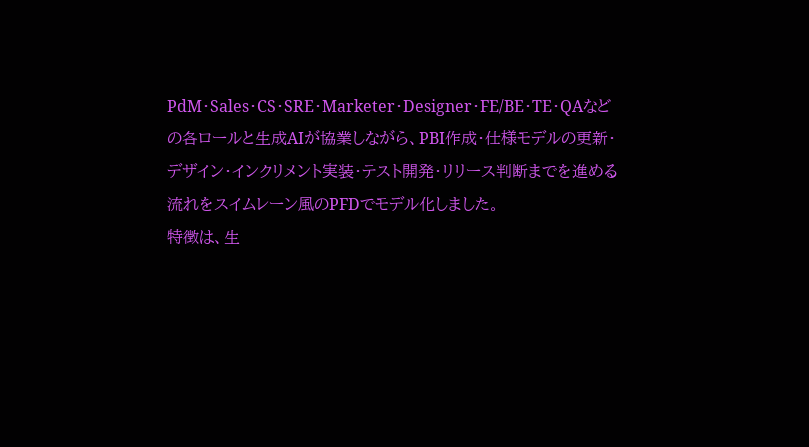PdM・Sales・CS・SRE・Marketer・Designer・FE/BE・TE・QAなどの各ロールと生成AIが協業しながら、PBI作成・仕様モデルの更新・デザイン・インクリメント実装・テスト開発・リリース判断までを進める流れをスイムレーン風のPFDでモデル化しました。
特徴は、生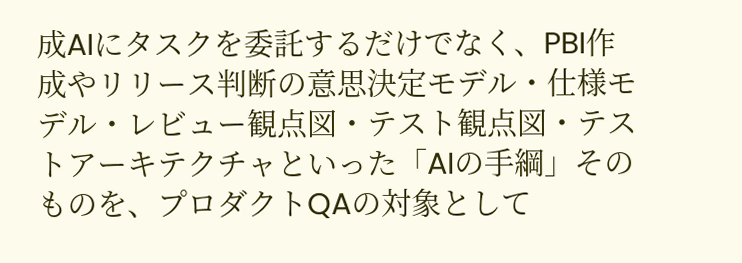成AIにタスクを委託するだけでなく、PBI作成やリリース判断の意思決定モデル・仕様モデル・レビュー観点図・テスト観点図・テストアーキテクチャといった「AIの手綱」そのものを、プロダクトQAの対象として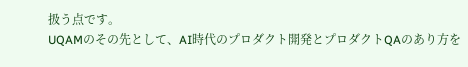扱う点です。
UQAMのその先として、AI時代のプロダクト開発とプロダクトQAのあり方を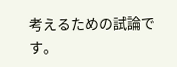考えるための試論です。